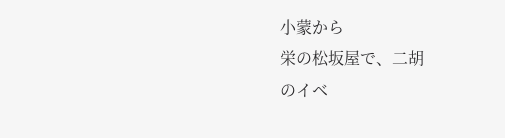小蒙から
栄の松坂屋で、二胡
のイベ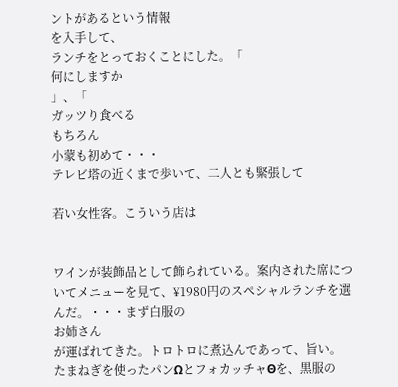ントがあるという情報
を入手して、
ランチをとっておくことにした。「
何にしますか
」、「
ガッツり食べる
もちろん
小蒙も初めて・・・
テレビ塔の近くまで歩いて、二人とも緊張して

若い女性客。こういう店は


ワインが装飾品として飾られている。案内された席についてメニューを見て、¥1980円のスペシャルランチを選んだ。・・・まず白服の
お姉さん
が運ばれてきた。トロトロに煮込んであって、旨い。
たまねぎを使ったパンΩとフォカッチャΘを、黒服の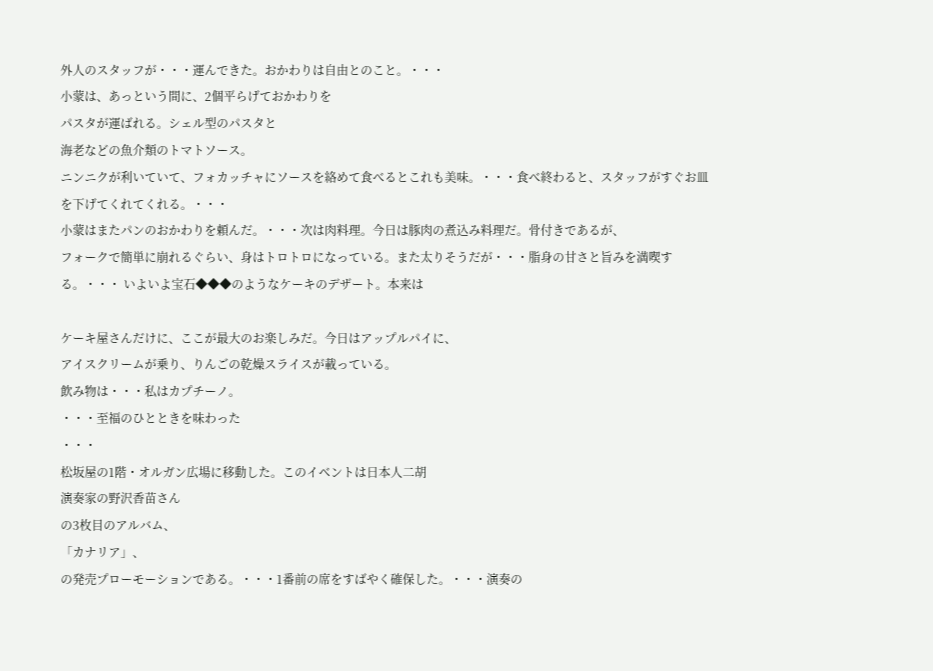外人のスタッフが・・・運んできた。おかわりは自由とのこと。・・・
小蒙は、あっという間に、2個平らげておかわりを
パスタが運ばれる。シェル型のパスタと
海老などの魚介類のトマトソース。
ニンニクが利いていて、フォカッチャにソースを絡めて食べるとこれも美味。・・・食べ終わると、スタッフがすぐお皿を下げてくれてくれる。・・・
小蒙はまたパンのおかわりを頼んだ。・・・次は肉料理。今日は豚肉の煮込み料理だ。骨付きであるが、
フォークで簡単に崩れるぐらい、身はトロトロになっている。また太りそうだが・・・脂身の甘さと旨みを満喫する。・・・ いよいよ宝石◆◆◆のようなケーキのデザート。本来は

ケーキ屋さんだけに、ここが最大のお楽しみだ。今日はアップルパイに、
アイスクリームが乗り、りんごの乾燥スライスが載っている。
飲み物は・・・私はカプチーノ。
・・・至福のひとときを味わった
・・・
松坂屋の1階・オルガン広場に移動した。このイベントは日本人二胡
演奏家の野沢香苗さん
の3枚目のアルバム、
「カナリア」、
の発売プローモーションである。・・・1番前の席をすばやく確保した。・・・演奏の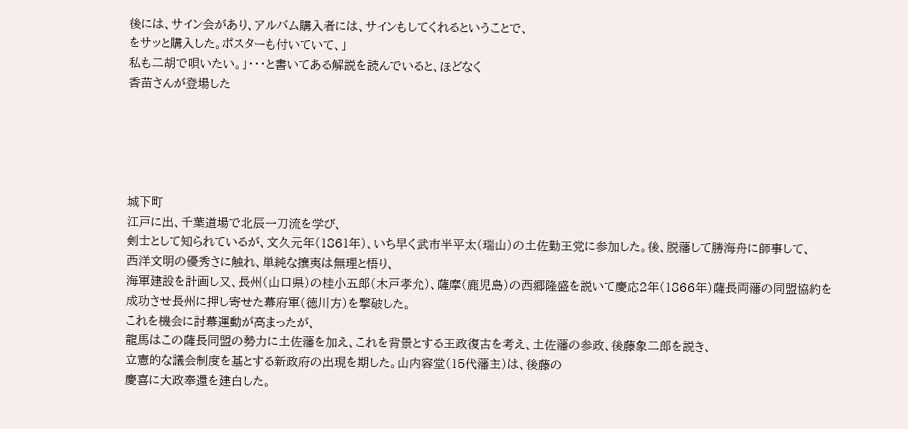後には、サイン会があり、アルバム購入者には、サインもしてくれるということで、
をサッと購入した。ポスターも付いていて、」
私も二胡で唄いたい。」・・・と書いてある解説を読んでいると、ほどなく
香苗さんが登場した





城下町
江戸に出、千葉道場で北辰一刀流を学び、
剣士として知られているが、文久元年(1861年)、いち早く武市半平太(瑞山)の土佐勤王党に参加した。後、脱藩して勝海舟に師事して、
西洋文明の優秀さに触れ、単純な攘夷は無理と悟り、
海軍建設を計画し又、長州(山口県)の桂小五郎(木戸孝允)、薩摩(鹿児島)の西郷隆盛を説いて慶応2年(1866年)薩長両藩の同盟協約を
成功させ長州に押し寄せた幕府軍(徳川方)を撃破した。
これを機会に討幕運動が高まったが、
龍馬はこの薩長同盟の勢力に土佐藩を加え、これを背景とする王政復古を考え、土佐藩の参政、後藤象二郎を説き、
立憲的な議会制度を基とする新政府の出現を期した。山内容堂(15代藩主)は、後藤の
慶喜に大政奉還を建白した。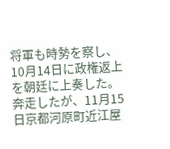将軍も時勢を察し、10月14日に政権返上を朝廷に上奏した。
奔走したが、11月15日京都河原町近江屋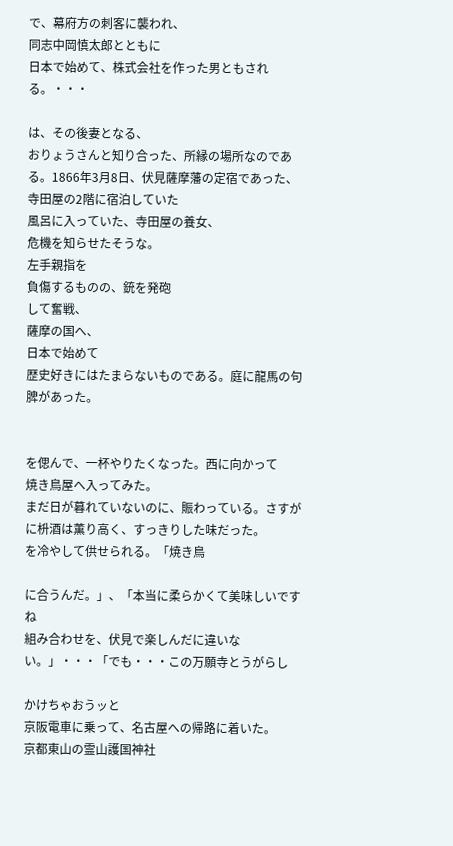で、幕府方の刺客に襲われ、
同志中岡慎太郎とともに
日本で始めて、株式会社を作った男ともされる。・・・

は、その後妻となる、
おりょうさんと知り合った、所縁の場所なのである。1866年3月8日、伏見薩摩藩の定宿であった、寺田屋の2階に宿泊していた
風呂に入っていた、寺田屋の養女、
危機を知らせたそうな。
左手親指を
負傷するものの、銃を発砲
して奮戦、
薩摩の国へ、
日本で始めて
歴史好きにはたまらないものである。庭に龍馬の句脾があった。


を偲んで、一杯やりたくなった。西に向かって
焼き鳥屋へ入ってみた。
まだ日が暮れていないのに、賑わっている。さすがに枡酒は薫り高く、すっきりした味だった。
を冷やして供せられる。「焼き鳥

に合うんだ。」、「本当に柔らかくて美味しいですね
組み合わせを、伏見で楽しんだに違いない。」・・・「でも・・・この万願寺とうがらし

かけちゃおうッと
京阪電車に乗って、名古屋への帰路に着いた。
京都東山の霊山護国神社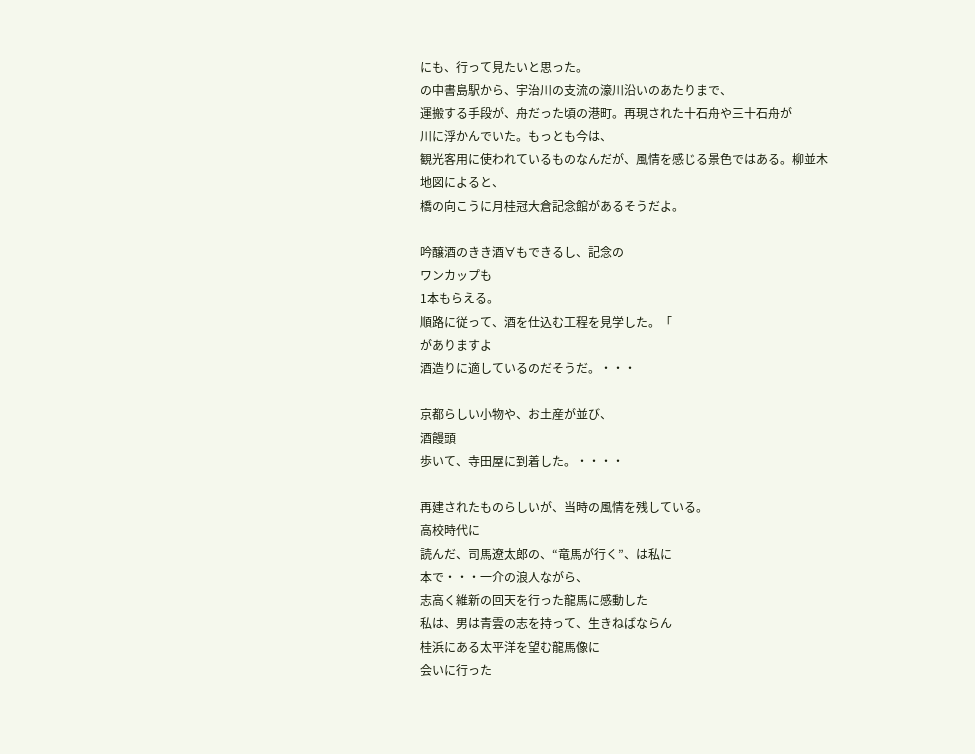にも、行って見たいと思った。
の中書島駅から、宇治川の支流の濠川沿いのあたりまで、
運搬する手段が、舟だった頃の港町。再現された十石舟や三十石舟が
川に浮かんでいた。もっとも今は、
観光客用に使われているものなんだが、風情を感じる景色ではある。柳並木
地図によると、
橋の向こうに月桂冠大倉記念館があるそうだよ。

吟醸酒のきき酒∀もできるし、記念の
ワンカップも
1本もらえる。
順路に従って、酒を仕込む工程を見学した。「
がありますよ
酒造りに適しているのだそうだ。・・・

京都らしい小物や、お土産が並び、
酒饅頭
歩いて、寺田屋に到着した。・・・・

再建されたものらしいが、当時の風情を残している。
高校時代に
読んだ、司馬遼太郎の、“竜馬が行く”、は私に
本で・・・一介の浪人ながら、
志高く維新の回天を行った龍馬に感動した
私は、男は青雲の志を持って、生きねばならん
桂浜にある太平洋を望む龍馬像に
会いに行った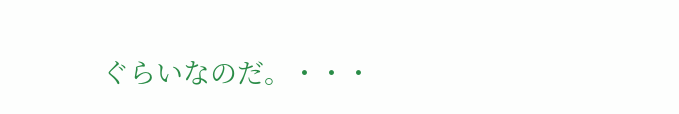ぐらいなのだ。・・・